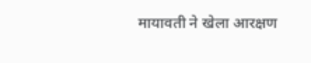मायावती ने खेला आरक्षण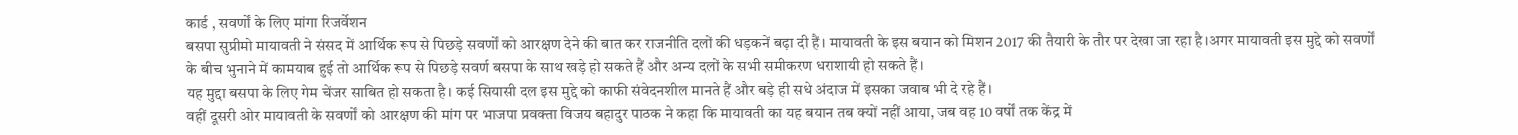कार्ड , सवर्णों के लिए मांगा रिजर्वेशन
बसपा सुप्रीमो मायावती ने संसद में आर्थिक रूप से पिछड़े सवर्णों को आरक्षण देने की बात कर राजनीति दलों की धड़कनें बढ़ा दी हैं। मायावती के इस बयान को मिशन 2017 की तैयारी के तौर पर देखा जा रहा है।अगर मायावती इस मुद्दे को सवर्णों के बीच भुनाने में कामयाब हुई तो आर्थिक रूप से पिछड़े सवर्ण बसपा के साथ खड़े हो सकते हैं और अन्य दलों के सभी समीकरण धराशायी हो सकते हैं।
यह मुद्दा बसपा के लिए गेम चेंजर साबित हो सकता है। कई सियासी दल इस मुद्दे को काफी संवेदनशील मानते हैं और बड़े ही सधे अंदाज में इसका जवाब भी दे रहे हैं।
वहीं दूसरी ओर मायावती के सवर्णों को आरक्षण की मांग पर भाजपा प्रवक्ता विजय बहादुर पाठक ने कहा कि मायावती का यह बयान तब क्यों नहीं आया, जब वह 10 वर्षों तक केंद्र में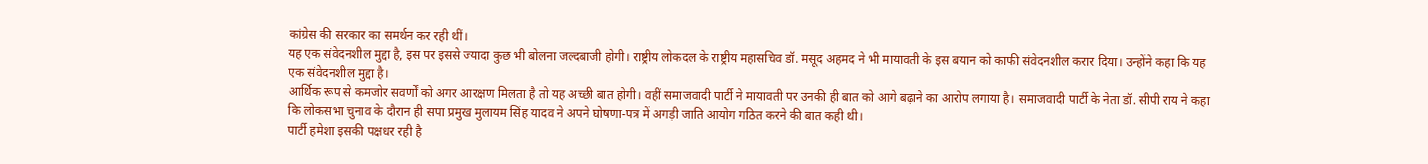कांग्रेस की सरकार का समर्थन कर रही थीं।
यह एक संवेदनशील मुद्दा है, इस पर इससे ज्यादा कुछ भी बोलना जल्दबाजी होगी। राष्ट्रीय लोकदल के राष्ट्रीय महासचिव डॉ. मसूद अहमद ने भी मायावती के इस बयान को काफी संवेदनशील करार दिया। उन्होंने कहा कि यह एक संवेदनशील मुद्दा है।
आर्थिक रूप से कमजोर सवर्णों को अगर आरक्षण मिलता है तो यह अच्छी बात होगी। वहीं समाजवादी पार्टी ने मायावती पर उनकी ही बात को आगे बढ़ाने का आरोप लगाया है। समाजवादी पार्टी के नेता डॉ. सीपी राय ने कहा कि लोकसभा चुनाव के दौरान ही सपा प्रमुख मुलायम सिंह यादव ने अपने घोषणा-पत्र में अगड़ी जाति आयोग गठित करने की बात कही थी।
पार्टी हमेशा इसकी पक्षधर रही है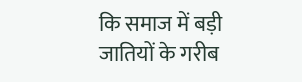कि समाज में बड़ी जातियों के गरीब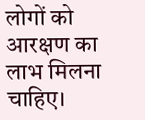लोगों को आरक्षण का लाभ मिलना चाहिए।